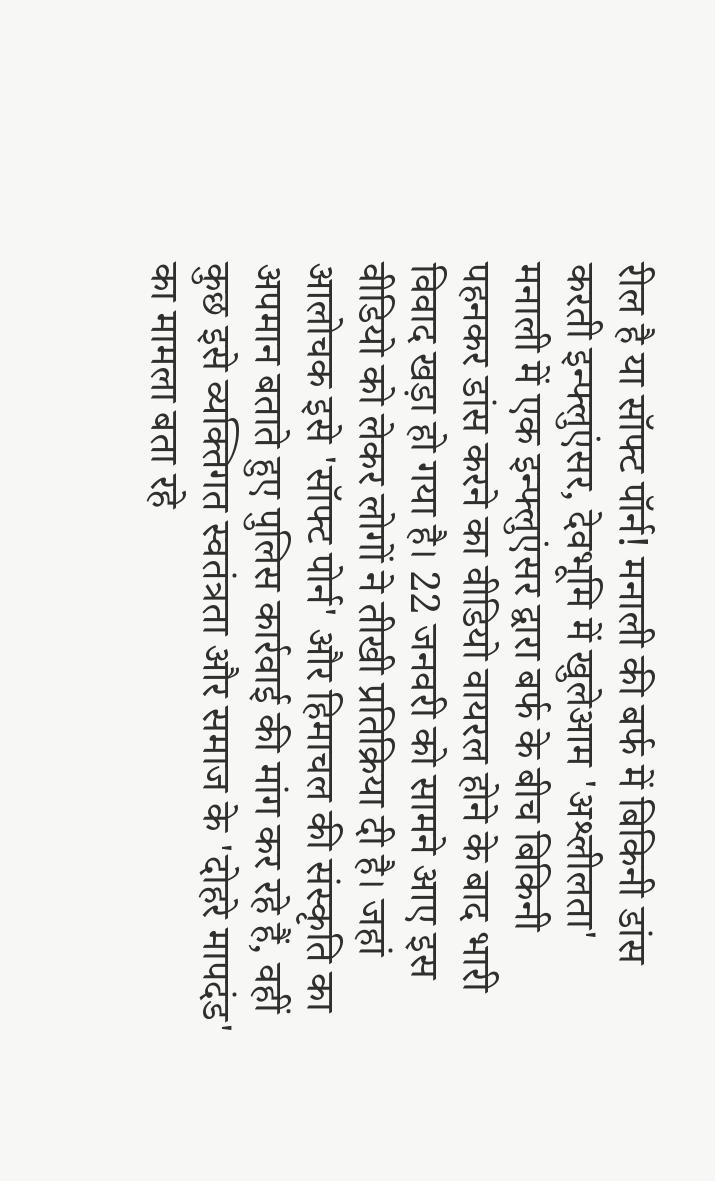रील है या सॉफ्ट पॉर्न! मनाली की बर्फ में बिकिनी डांस करती इन्फ्लुएंसर, देवभूमि में खुलेआम 'अश्लीलता'
मनाली में एक इन्फ्लुएंसर द्वारा बर्फ के बीच बिकिनी पहनकर डांस करने का वीडियो वायरल होने के बाद भारी विवाद खड़ा हो गया है। 22 जनवरी को सामने आए इस वीडियो को लेकर लोगों ने तीखी प्रतिक्रिया दी है। जहां आलोचक इसे 'सॉफ्ट पोर्न' और हिमाचल की संस्कृति का अपमान बताते हुए पुलिस कार्रवाई की मांग कर रहे हैं, वहीं कुछ इसे व्यक्तिगत स्वतंत्रता और समाज के 'दोहरे मापदंड' का मामला बता रहे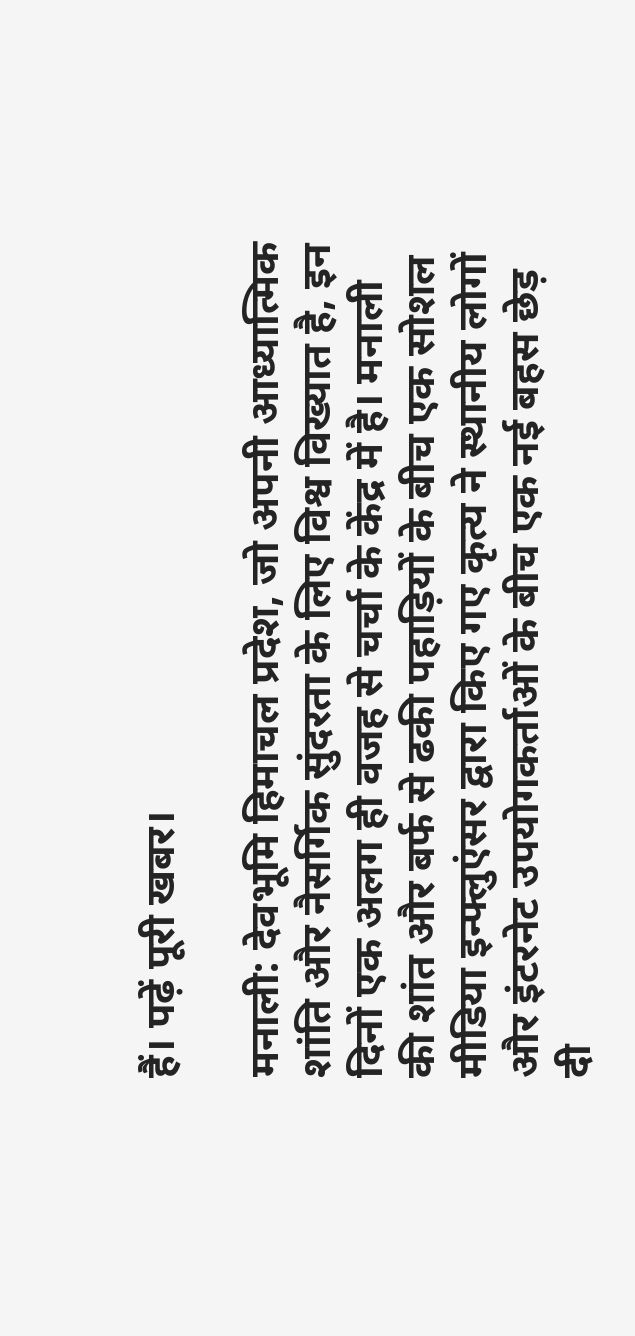हैं। पढ़ें पूरी खबर।

मनाली: देवभूमि हिमाचल प्रदेश, जो अपनी आध्यात्मिक शांति और नैसर्गिक सुंदरता के लिए विश्व विख्यात है, इन दिनों एक अलग ही वजह से चर्चा के केंद्र में है। मनाली की शांत और बर्फ से ढकी पहाड़ियों के बीच एक सोशल मीडिया इन्फ्लुएंसर द्वारा किए गए कृत्य ने स्थानीय लोगों और इंटरनेट उपयोगकर्ताओं के बीच एक नई बहस छेड़ दी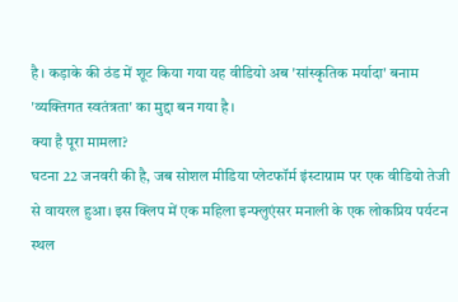है। कड़ाके की ठंड में शूट किया गया यह वीडियो अब 'सांस्कृतिक मर्यादा' बनाम 'व्यक्तिगत स्वतंत्रता' का मुद्दा बन गया है।
क्या है पूरा मामला?
घटना 22 जनवरी की है, जब सोशल मीडिया प्लेटफॉर्म इंस्टाग्राम पर एक वीडियो तेजी से वायरल हुआ। इस क्लिप में एक महिला इन्फ्लुएंसर मनाली के एक लोकप्रिय पर्यटन स्थल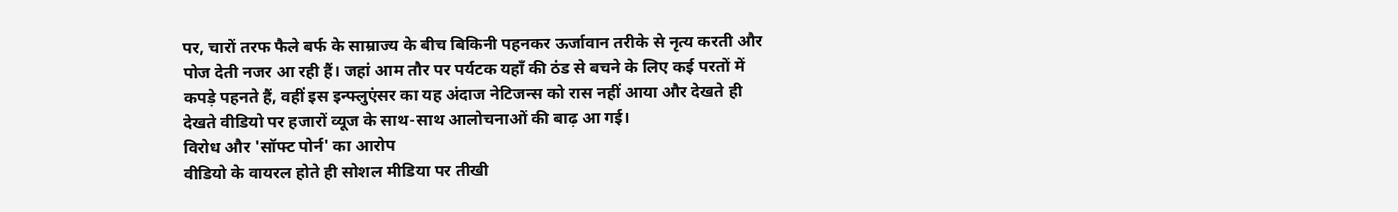पर, चारों तरफ फैले बर्फ के साम्राज्य के बीच बिकिनी पहनकर ऊर्जावान तरीके से नृत्य करती और पोज देती नजर आ रही हैं। जहां आम तौर पर पर्यटक यहाँ की ठंड से बचने के लिए कई परतों में कपड़े पहनते हैं, वहीं इस इन्फ्लुएंसर का यह अंदाज नेटिजन्स को रास नहीं आया और देखते ही देखते वीडियो पर हजारों व्यूज के साथ-साथ आलोचनाओं की बाढ़ आ गई।
विरोध और 'सॉफ्ट पोर्न' का आरोप
वीडियो के वायरल होते ही सोशल मीडिया पर तीखी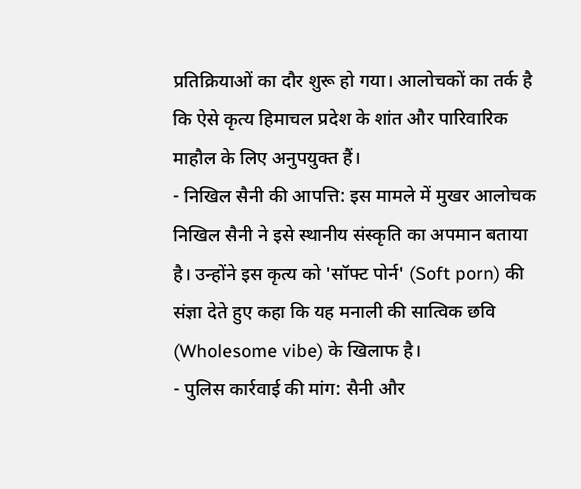प्रतिक्रियाओं का दौर शुरू हो गया। आलोचकों का तर्क है कि ऐसे कृत्य हिमाचल प्रदेश के शांत और पारिवारिक माहौल के लिए अनुपयुक्त हैं।
- निखिल सैनी की आपत्ति: इस मामले में मुखर आलोचक निखिल सैनी ने इसे स्थानीय संस्कृति का अपमान बताया है। उन्होंने इस कृत्य को 'सॉफ्ट पोर्न' (Soft porn) की संज्ञा देते हुए कहा कि यह मनाली की सात्विक छवि (Wholesome vibe) के खिलाफ है।
- पुलिस कार्रवाई की मांग: सैनी और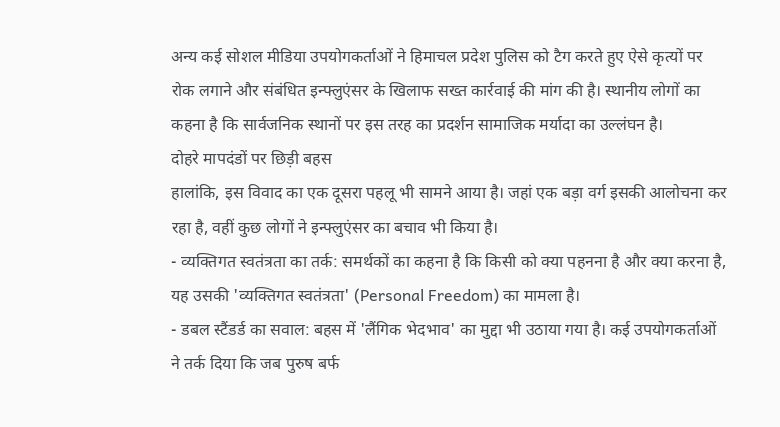अन्य कई सोशल मीडिया उपयोगकर्ताओं ने हिमाचल प्रदेश पुलिस को टैग करते हुए ऐसे कृत्यों पर रोक लगाने और संबंधित इन्फ्लुएंसर के खिलाफ सख्त कार्रवाई की मांग की है। स्थानीय लोगों का कहना है कि सार्वजनिक स्थानों पर इस तरह का प्रदर्शन सामाजिक मर्यादा का उल्लंघन है।
दोहरे मापदंडों पर छिड़ी बहस
हालांकि, इस विवाद का एक दूसरा पहलू भी सामने आया है। जहां एक बड़ा वर्ग इसकी आलोचना कर रहा है, वहीं कुछ लोगों ने इन्फ्लुएंसर का बचाव भी किया है।
- व्यक्तिगत स्वतंत्रता का तर्क: समर्थकों का कहना है कि किसी को क्या पहनना है और क्या करना है, यह उसकी 'व्यक्तिगत स्वतंत्रता' (Personal Freedom) का मामला है।
- डबल स्टैंडर्ड का सवाल: बहस में 'लैंगिक भेदभाव' का मुद्दा भी उठाया गया है। कई उपयोगकर्ताओं ने तर्क दिया कि जब पुरुष बर्फ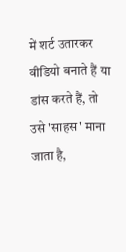में शर्ट उतारकर वीडियो बनाते हैं या डांस करते हैं, तो उसे 'साहस' माना जाता है,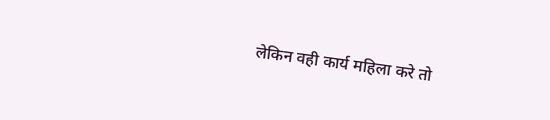लेकिन वही कार्य महिला करे तो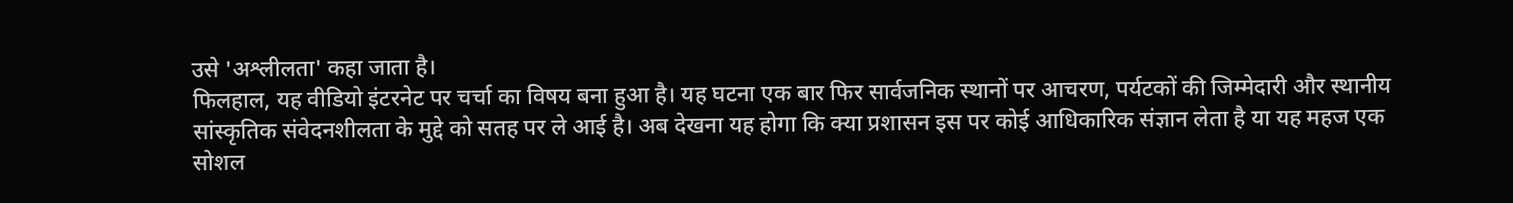उसे 'अश्लीलता' कहा जाता है।
फिलहाल, यह वीडियो इंटरनेट पर चर्चा का विषय बना हुआ है। यह घटना एक बार फिर सार्वजनिक स्थानों पर आचरण, पर्यटकों की जिम्मेदारी और स्थानीय सांस्कृतिक संवेदनशीलता के मुद्दे को सतह पर ले आई है। अब देखना यह होगा कि क्या प्रशासन इस पर कोई आधिकारिक संज्ञान लेता है या यह महज एक सोशल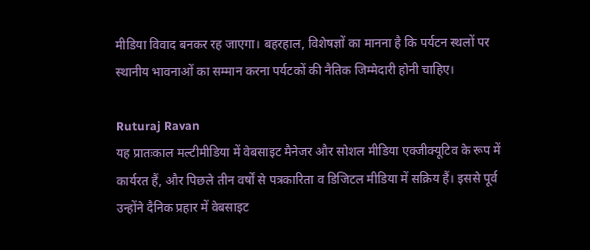मीडिया विवाद बनकर रह जाएगा। बहरहाल, विशेषज्ञों का मानना है कि पर्यटन स्थलों पर स्थानीय भावनाओं का सम्मान करना पर्यटकों की नैतिक जिम्मेदारी होनी चाहिए।

Ruturaj Ravan
यह प्रातःकाल मल्टीमीडिया में वेबसाइट मैनेजर और सोशल मीडिया एक्जीक्यूटिव के रूप में कार्यरत हैं, और पिछले तीन वर्षों से पत्रकारिता व डिजिटल मीडिया में सक्रिय हैं। इससे पूर्व उन्होंने दैनिक प्रहार में वेबसाइट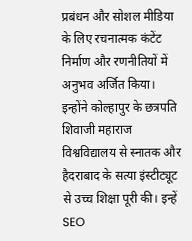प्रबंधन और सोशल मीडिया के लिए रचनात्मक कंटेंट निर्माण और रणनीतियों में अनुभव अर्जित किया। इन्होंने कोल्हापुर के छत्रपति शिवाजी महाराज विश्वविद्यालय से स्नातक और हैदराबाद के सत्या इंस्टीट्यूट से उच्च शिक्षा पूरी की। इन्हें SEO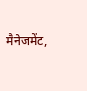मैनेजमेंट,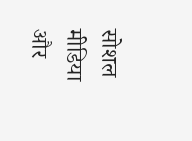सोशल मीडिया और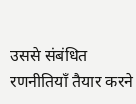उससे संबंधित रणनीतियाँ तैयार करने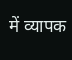में व्यापक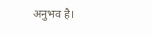अनुभव है।